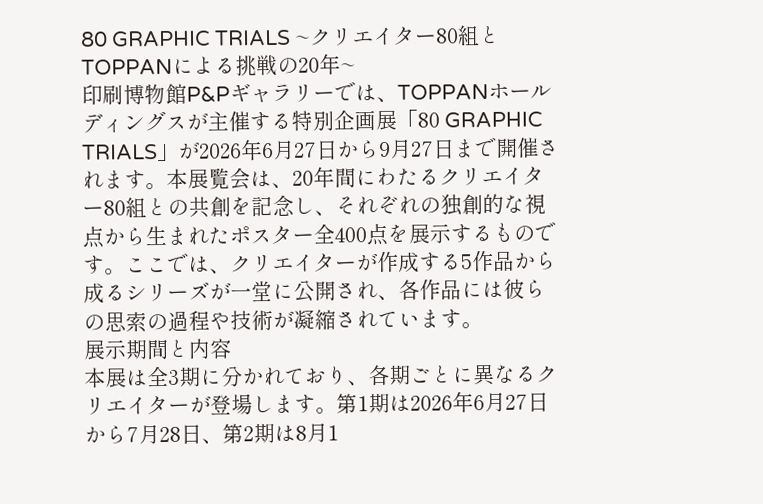80 GRAPHIC TRIALS ~クリエイター80組とTOPPANによる挑戦の20年~
印刷博物館P&Pギャラリーでは、TOPPANホールディングスが主催する特別企画展「80 GRAPHIC TRIALS」が2026年6月27日から9月27日まで開催されます。本展覧会は、20年間にわたるクリエイター80組との共創を記念し、それぞれの独創的な視点から生まれたポスター全400点を展示するものです。ここでは、クリエイターが作成する5作品から成るシリーズが一堂に公開され、各作品には彼らの思索の過程や技術が凝縮されています。
展示期間と内容
本展は全3期に分かれており、各期ごとに異なるクリエイターが登場します。第1期は2026年6月27日から7月28日、第2期は8月1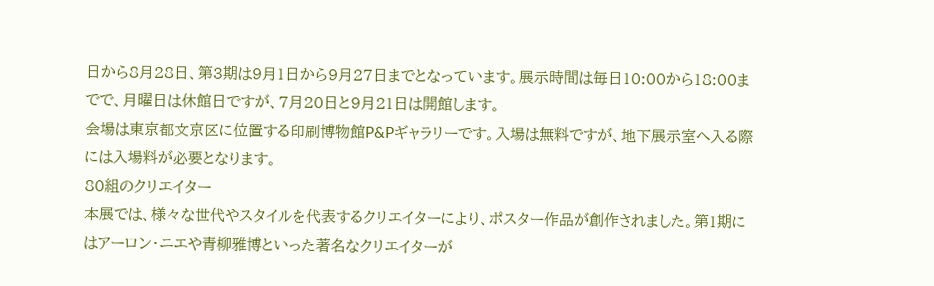日から8月28日、第3期は9月1日から9月27日までとなっています。展示時間は毎日10:00から18:00までで、月曜日は休館日ですが、7月20日と9月21日は開館します。
会場は東京都文京区に位置する印刷博物館P&Pギャラリーです。入場は無料ですが、地下展示室へ入る際には入場料が必要となります。
80組のクリエイター
本展では、様々な世代やスタイルを代表するクリエイターにより、ポスター作品が創作されました。第1期にはアーロン・ニエや青柳雅博といった著名なクリエイターが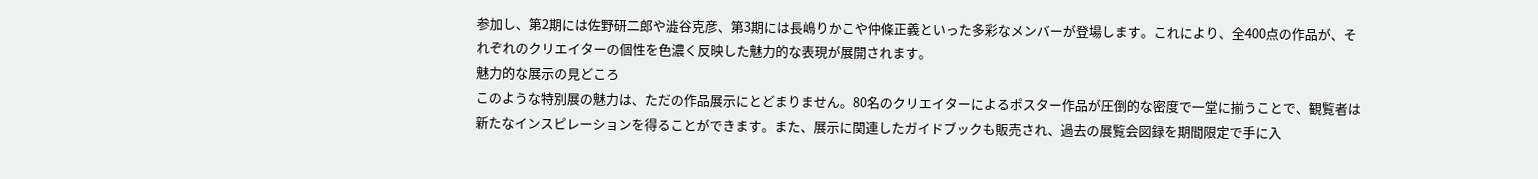参加し、第2期には佐野研二郎や澁谷克彦、第3期には長嶋りかこや仲條正義といった多彩なメンバーが登場します。これにより、全400点の作品が、それぞれのクリエイターの個性を色濃く反映した魅力的な表現が展開されます。
魅力的な展示の見どころ
このような特別展の魅力は、ただの作品展示にとどまりません。80名のクリエイターによるポスター作品が圧倒的な密度で一堂に揃うことで、観覧者は新たなインスピレーションを得ることができます。また、展示に関連したガイドブックも販売され、過去の展覧会図録を期間限定で手に入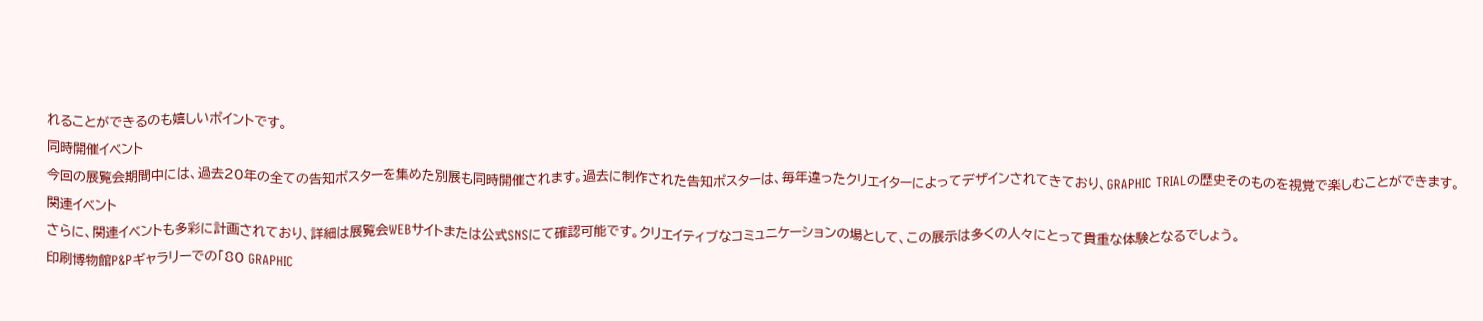れることができるのも嬉しいポイントです。
同時開催イベント
今回の展覧会期間中には、過去20年の全ての告知ポスターを集めた別展も同時開催されます。過去に制作された告知ポスターは、毎年違ったクリエイターによってデザインされてきており、GRAPHIC TRIALの歴史そのものを視覚で楽しむことができます。
関連イベント
さらに、関連イベントも多彩に計画されており、詳細は展覧会WEBサイトまたは公式SNSにて確認可能です。クリエイティブなコミュニケーションの場として、この展示は多くの人々にとって貴重な体験となるでしょう。
印刷博物館P&Pギャラリーでの「80 GRAPHIC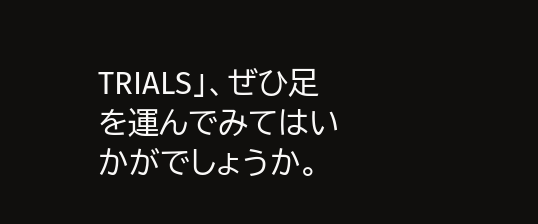TRIALS」、ぜひ足を運んでみてはいかがでしょうか。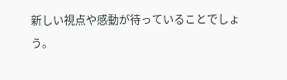新しい視点や感動が待っていることでしょう。